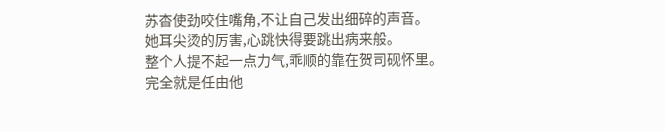苏杳使劲咬住嘴角,不让自己发出细碎的声音。
她耳尖烫的厉害,心跳快得要跳出病来般。
整个人提不起一点力气,乖顺的靠在贺司砚怀里。
完全就是任由他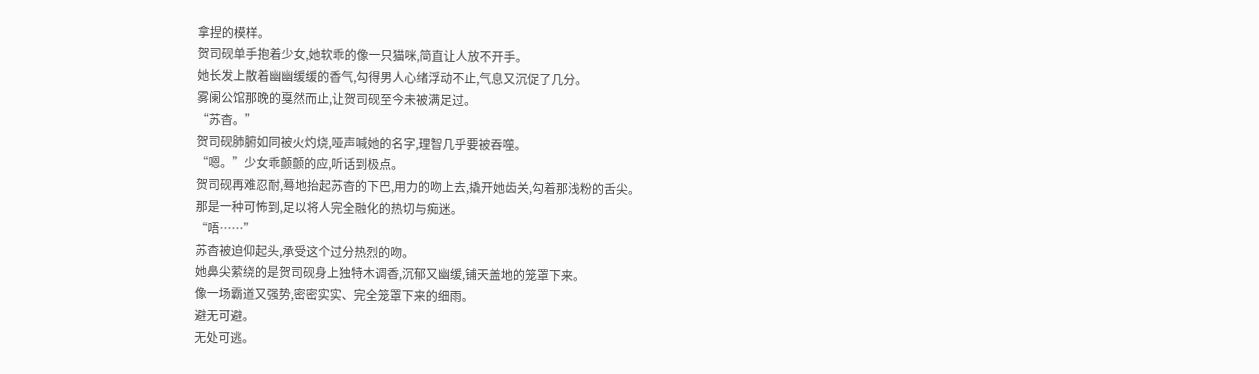拿捏的模样。
贺司砚单手抱着少女,她软乖的像一只猫咪,简直让人放不开手。
她长发上散着幽幽缓缓的香气,勾得男人心绪浮动不止,气息又沉促了几分。
雾阑公馆那晚的戛然而止,让贺司砚至今未被满足过。
“苏杳。”
贺司砚肺腑如同被火灼烧,哑声喊她的名字,理智几乎要被吞噬。
“嗯。”少女乖颤颤的应,听话到极点。
贺司砚再难忍耐,蓦地抬起苏杳的下巴,用力的吻上去,撬开她齿关,勾着那浅粉的舌尖。
那是一种可怖到,足以将人完全融化的热切与痴迷。
“唔……”
苏杳被迫仰起头,承受这个过分热烈的吻。
她鼻尖萦绕的是贺司砚身上独特木调香,沉郁又幽缓,铺天盖地的笼罩下来。
像一场霸道又强势,密密实实、完全笼罩下来的细雨。
避无可避。
无处可逃。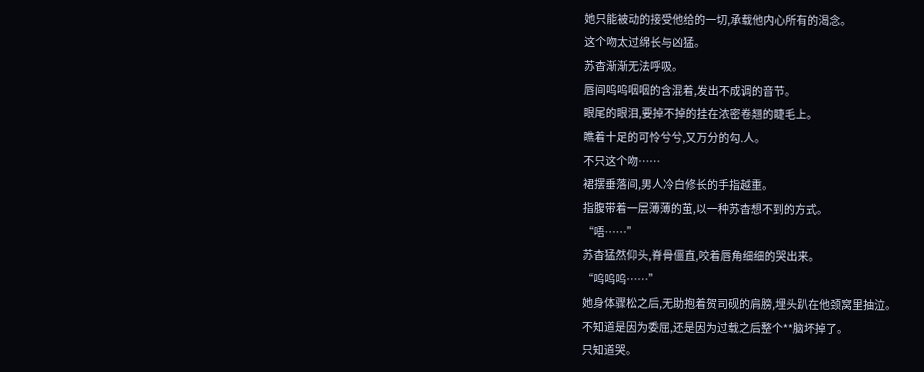她只能被动的接受他给的一切,承载他内心所有的渴念。
这个吻太过绵长与凶猛。
苏杳渐渐无法呼吸。
唇间呜呜咽咽的含混着,发出不成调的音节。
眼尾的眼泪,要掉不掉的挂在浓密卷翘的睫毛上。
瞧着十足的可怜兮兮,又万分的勾.人。
不只这个吻……
裙摆垂落间,男人冷白修长的手指越重。
指腹带着一层薄薄的茧,以一种苏杳想不到的方式。
“唔……”
苏杳猛然仰头,脊骨僵直,咬着唇角细细的哭出来。
“呜呜呜……”
她身体骤松之后,无助抱着贺司砚的肩膀,埋头趴在他颈窝里抽泣。
不知道是因为委屈,还是因为过载之后整个**脑坏掉了。
只知道哭。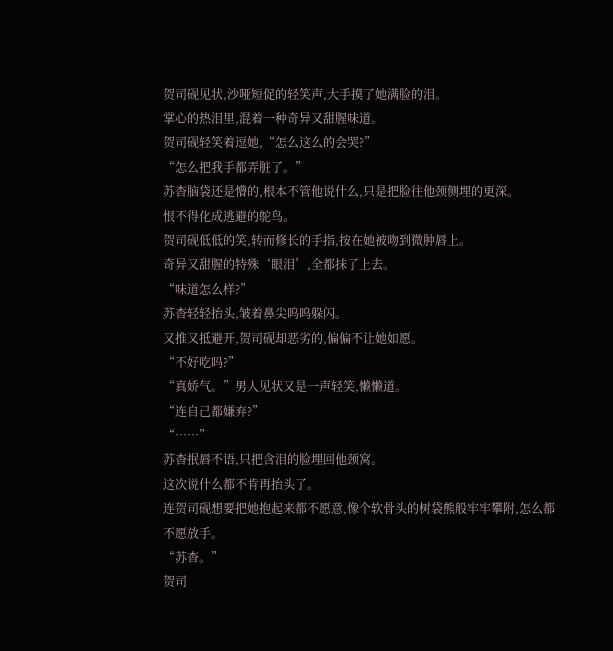贺司砚见状,沙哑短促的轻笑声,大手摸了她满脸的泪。
掌心的热泪里,混着一种奇异又甜腥味道。
贺司砚轻笑着逗她,“怎么这么的会哭?”
“怎么把我手都弄脏了。”
苏杳脑袋还是懵的,根本不管他说什么,只是把脸往他颈侧埋的更深。
恨不得化成逃避的鸵鸟。
贺司砚低低的笑,转而修长的手指,按在她被吻到微肿唇上。
奇异又甜腥的特殊‘眼泪’,全都抹了上去。
“味道怎么样?”
苏杳轻轻抬头,皱着鼻尖呜呜躲闪。
又推又抵避开,贺司砚却恶劣的,偏偏不让她如愿。
“不好吃吗?”
“真娇气。”男人见状又是一声轻笑,懒懒道。
“连自己都嫌弃?”
“……”
苏杳抿唇不语,只把含泪的脸埋回他颈窝。
这次说什么都不肯再抬头了。
连贺司砚想要把她抱起来都不愿意,像个软骨头的树袋熊般牢牢攀附,怎么都不愿放手。
“苏杳。”
贺司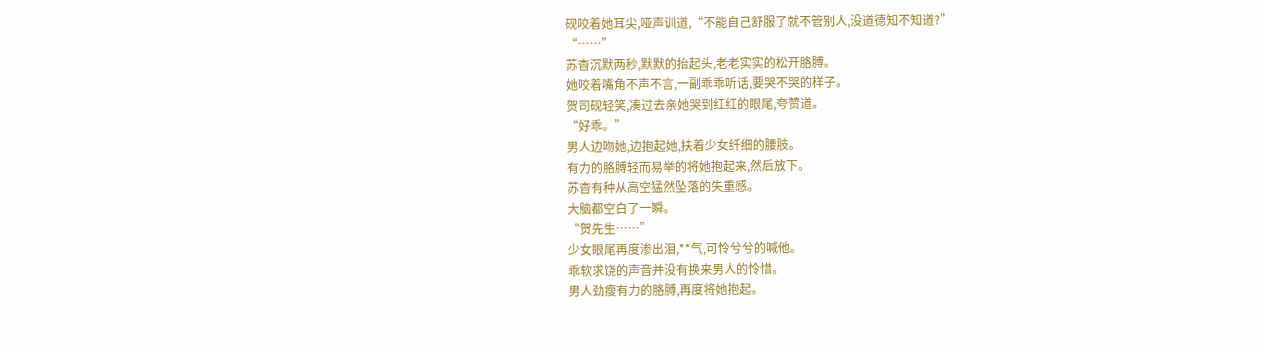砚咬着她耳尖,哑声训道,“不能自己舒服了就不管别人,没道德知不知道?”
“……”
苏杳沉默两秒,默默的抬起头,老老实实的松开胳膊。
她咬着嘴角不声不言,一副乖乖听话,要哭不哭的样子。
贺司砚轻笑,凑过去亲她哭到红红的眼尾,夸赞道。
“好乖。”
男人边吻她,边抱起她,扶着少女纤细的腰肢。
有力的胳膊轻而易举的将她抱起来,然后放下。
苏杳有种从高空猛然坠落的失重感。
大脑都空白了一瞬。
“贺先生……”
少女眼尾再度渗出泪,**气,可怜兮兮的喊他。
乖软求饶的声音并没有换来男人的怜惜。
男人劲瘦有力的胳膊,再度将她抱起。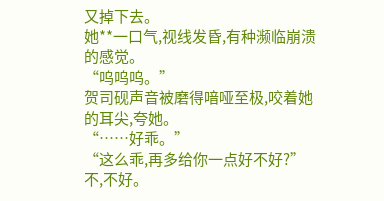又掉下去。
她**一口气,视线发昏,有种濒临崩溃的感觉。
“呜呜呜。”
贺司砚声音被磨得喑哑至极,咬着她的耳尖,夸她。
“……好乖。”
“这么乖,再多给你一点好不好?”
不,不好。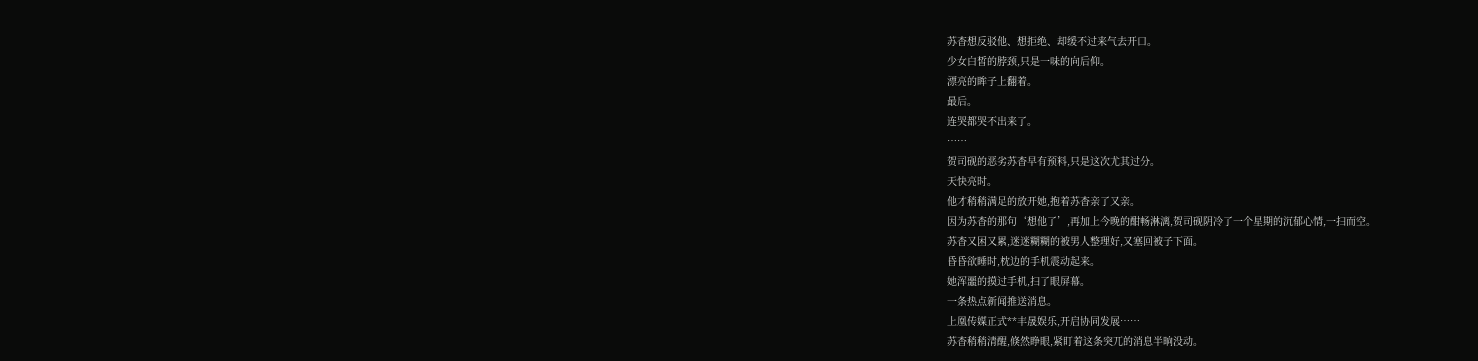苏杳想反驳他、想拒绝、却缓不过来气去开口。
少女白皙的脖颈,只是一味的向后仰。
漂亮的眸子上翻着。
最后。
连哭都哭不出来了。
……
贺司砚的恶劣苏杳早有预料,只是这次尤其过分。
天快亮时。
他才稍稍满足的放开她,抱着苏杳亲了又亲。
因为苏杳的那句‘想他了’,再加上今晚的酣畅淋漓,贺司砚阴冷了一个星期的沉郁心情,一扫而空。
苏杳又困又累,迷迷糊糊的被男人整理好,又塞回被子下面。
昏昏欲睡时,枕边的手机震动起来。
她浑噩的摸过手机,扫了眼屏幕。
一条热点新闻推送消息。
上凰传媒正式**丰晟娱乐,开启协同发展……
苏杳稍稍清醒,倏然睁眼,紧盯着这条突兀的消息半晌没动。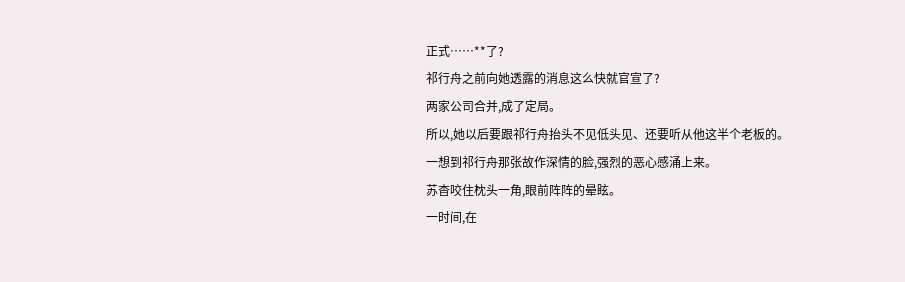正式……**了?
祁行舟之前向她透露的消息这么快就官宣了?
两家公司合并,成了定局。
所以,她以后要跟祁行舟抬头不见低头见、还要听从他这半个老板的。
一想到祁行舟那张故作深情的脸,强烈的恶心感涌上来。
苏杳咬住枕头一角,眼前阵阵的晕眩。
一时间,在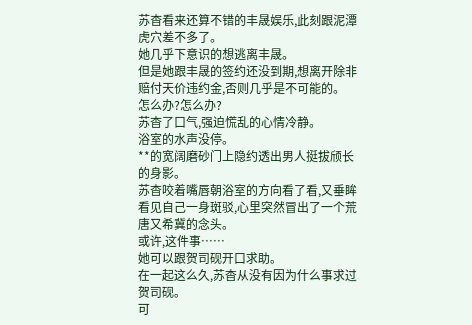苏杳看来还算不错的丰晟娱乐,此刻跟泥潭虎穴差不多了。
她几乎下意识的想逃离丰晟。
但是她跟丰晟的签约还没到期,想离开除非赔付天价违约金,否则几乎是不可能的。
怎么办?怎么办?
苏杳了口气,强迫慌乱的心情冷静。
浴室的水声没停。
**的宽阔磨砂门上隐约透出男人挺拔颀长的身影。
苏杳咬着嘴唇朝浴室的方向看了看,又垂眸看见自己一身斑驳,心里突然冒出了一个荒唐又希冀的念头。
或许,这件事……
她可以跟贺司砚开口求助。
在一起这么久,苏杳从没有因为什么事求过贺司砚。
可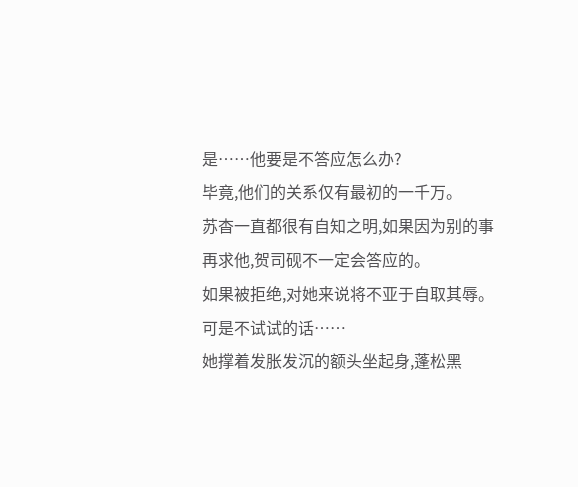是……他要是不答应怎么办?
毕竟,他们的关系仅有最初的一千万。
苏杳一直都很有自知之明,如果因为别的事再求他,贺司砚不一定会答应的。
如果被拒绝,对她来说将不亚于自取其辱。
可是不试试的话……
她撑着发胀发沉的额头坐起身,蓬松黑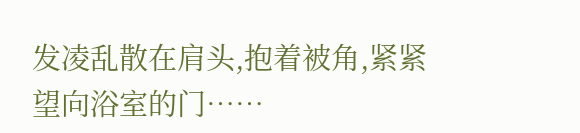发凌乱散在肩头,抱着被角,紧紧望向浴室的门……